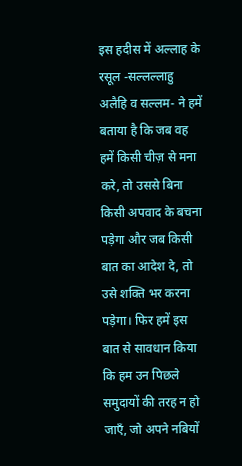इस हदीस में अल्लाह के रसूल -सल्लल्लाहु अलैहि व सल्लम- ने हमें बताया है कि जब वह हमें किसी चीज़ से मना करे, तो उससे बिना किसी अपवाद के बचना पड़ेगा और जब किसी बात का आदेश दे, तो उसे शक्ति भर करना पड़ेगा। फिर हमें इस बात से सावधान किया कि हम उन पिछले समुदायों की तरह न हो जाएँ, जो अपने नबियों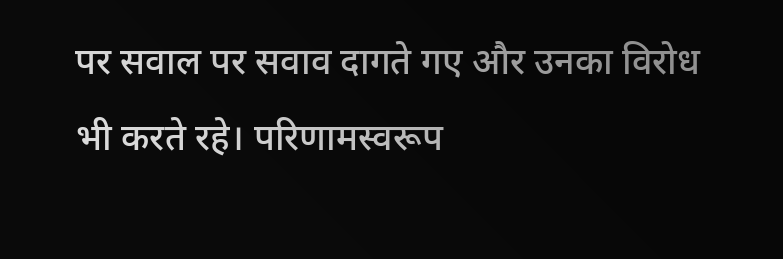पर सवाल पर सवाव दागते गए और उनका विरोध भी करते रहे। परिणामस्वरूप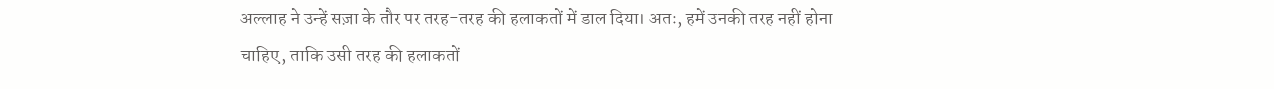अल्लाह ने उन्हें सज़ा के तौर पर तरह-तरह की हलाकतों में डाल दिया। अतः, हमें उनकी तरह नहीं होना चाहिए, ताकि उसी तरह की हलाकतों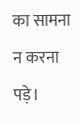का सामना न करना पड़े।